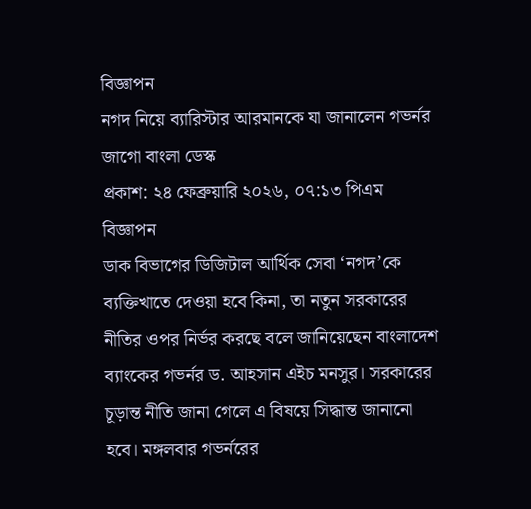বিজ্ঞাপন
নগদ নিয়ে ব্যারিস্টার আরমানকে যা জানালেন গভর্নর
জাগো বাংলা ডেস্ক
প্রকাশ: ২৪ ফেব্রুয়ারি ২০২৬, ০৭:১৩ পিএম
বিজ্ঞাপন
ডাক বিভাগের ডিজিটাল আর্থিক সেবা ‘নগদ’কে ব্যক্তিখাতে দেওয়া হবে কিনা, তা নতুন সরকারের নীতির ওপর নির্ভর করছে বলে জানিয়েছেন বাংলাদেশ ব্যাংকের গভর্নর ড. আহসান এইচ মনসুর। সরকারের চূড়ান্ত নীতি জানা গেলে এ বিষয়ে সিদ্ধান্ত জানানো হবে। মঙ্গলবার গভর্নরের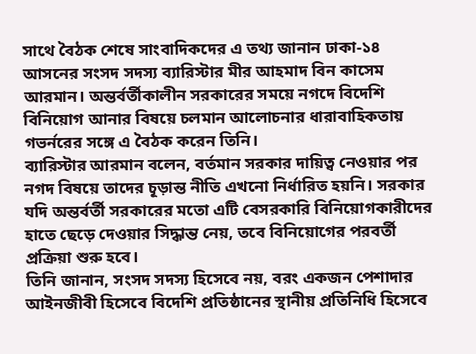সাথে বৈঠক শেষে সাংবাদিকদের এ তথ্য জানান ঢাকা-১৪ আসনের সংসদ সদস্য ব্যারিস্টার মীর আহমাদ বিন কাসেম আরমান। অন্তর্বর্তীকালীন সরকারের সময়ে নগদে বিদেশি বিনিয়োগ আনার বিষয়ে চলমান আলোচনার ধারাবাহিকতায় গভর্নরের সঙ্গে এ বৈঠক করেন তিনি।
ব্যারিস্টার আরমান বলেন, বর্তমান সরকার দায়িত্ব নেওয়ার পর নগদ বিষয়ে তাদের চূড়ান্ত নীতি এখনো নির্ধারিত হয়নি। সরকার যদি অন্তর্বর্তী সরকারের মতো এটি বেসরকারি বিনিয়োগকারীদের হাতে ছেড়ে দেওয়ার সিদ্ধান্ত নেয়, তবে বিনিয়োগের পরবর্তী প্রক্রিয়া শুরু হবে।
তিনি জানান, সংসদ সদস্য হিসেবে নয়, বরং একজন পেশাদার আইনজীবী হিসেবে বিদেশি প্রতিষ্ঠানের স্থানীয় প্রতিনিধি হিসেবে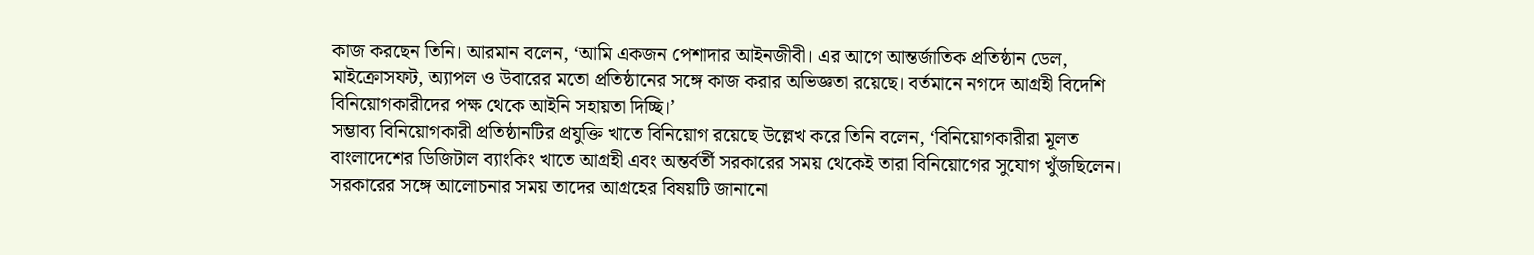কাজ করছেন তিনি। আরমান বলেন, ‘আমি একজন পেশাদার আইনজীবী। এর আগে আন্তর্জাতিক প্রতিষ্ঠান ডেল, মাইক্রোসফট, অ্যাপল ও উবারের মতো প্রতিষ্ঠানের সঙ্গে কাজ করার অভিজ্ঞতা রয়েছে। বর্তমানে নগদে আগ্রহী বিদেশি বিনিয়োগকারীদের পক্ষ থেকে আইনি সহায়তা দিচ্ছি।’
সম্ভাব্য বিনিয়োগকারী প্রতিষ্ঠানটির প্রযুক্তি খাতে বিনিয়োগ রয়েছে উল্লেখ করে তিনি বলেন, ‘বিনিয়োগকারীরা মূলত বাংলাদেশের ডিজিটাল ব্যাংকিং খাতে আগ্রহী এবং অন্তর্বর্তী সরকারের সময় থেকেই তারা বিনিয়োগের সুযোগ খুঁজছিলেন। সরকারের সঙ্গে আলোচনার সময় তাদের আগ্রহের বিষয়টি জানানো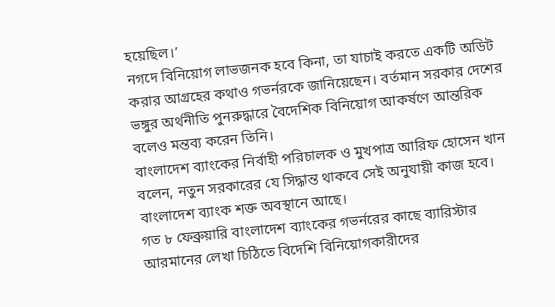হয়েছিল।’
নগদে বিনিয়োগ লাভজনক হবে কিনা, তা যাচাই করতে একটি অডিট করার আগ্রহের কথাও গভর্নরকে জানিয়েছেন। বর্তমান সরকার দেশের ভঙ্গুর অর্থনীতি পুনরুদ্ধারে বৈদেশিক বিনিয়োগ আকর্ষণে আন্তরিক বলেও মন্তব্য করেন তিনি।
বাংলাদেশ ব্যাংকের নির্বাহী পরিচালক ও মুখপাত্র আরিফ হোসেন খান বলেন, নতুন সরকারের যে সিদ্ধান্ত থাকবে সেই অনুযায়ী কাজ হবে। বাংলাদেশ ব্যাংক শক্ত অবস্থানে আছে।
গত ৮ ফেব্রুয়ারি বাংলাদেশ ব্যাংকের গভর্নরের কাছে ব্যারিস্টার আরমানের লেখা চিঠিতে বিদেশি বিনিয়োগকারীদের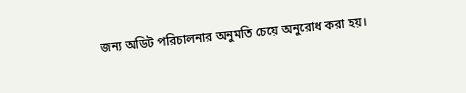জন্য অডিট পরিচালনার অনুমতি চেয়ে অনুরোধ করা হয়।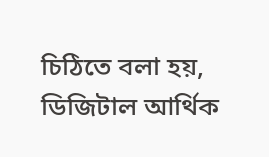চিঠিতে বলা হয়, ডিজিটাল আর্থিক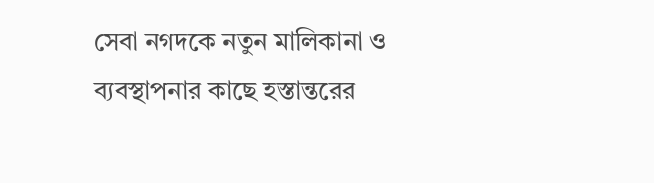সেবা নগদকে নতুন মালিকানা ও ব্যবস্থাপনার কাছে হস্তান্তরের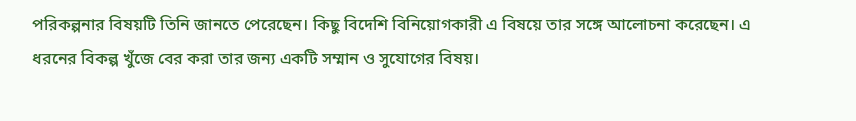পরিকল্পনার বিষয়টি তিনি জানতে পেরেছেন। কিছু বিদেশি বিনিয়োগকারী এ বিষয়ে তার সঙ্গে আলোচনা করেছেন। এ ধরনের বিকল্প খুঁজে বের করা তার জন্য একটি সম্মান ও সুযোগের বিষয়।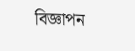বিজ্ঞাপন